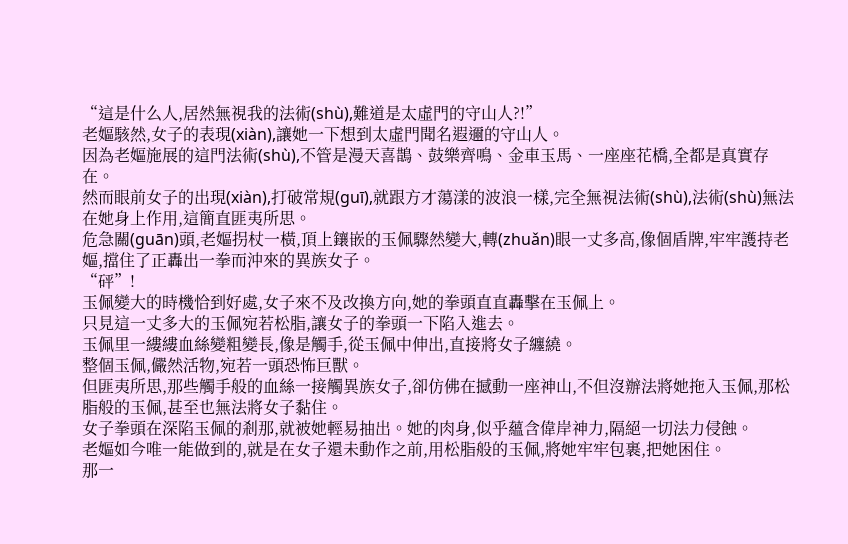“這是什么人,居然無視我的法術(shù),難道是太虛門的守山人?!”
老嫗駭然,女子的表現(xiàn),讓她一下想到太虛門聞名遐邇的守山人。
因為老嫗施展的這門法術(shù),不管是漫天喜鵲、鼓樂齊鳴、金車玉馬、一座座花橋,全都是真實存在。
然而眼前女子的出現(xiàn),打破常規(guī),就跟方才蕩漾的波浪一樣,完全無視法術(shù),法術(shù)無法在她身上作用,這簡直匪夷所思。
危急關(guān)頭,老嫗拐杖一橫,頂上鑲嵌的玉佩驟然變大,轉(zhuǎn)眼一丈多高,像個盾牌,牢牢護持老嫗,擋住了正轟出一拳而沖來的異族女子。
“砰”!
玉佩變大的時機恰到好處,女子來不及改換方向,她的拳頭直直轟擊在玉佩上。
只見這一丈多大的玉佩宛若松脂,讓女子的拳頭一下陷入進去。
玉佩里一縷縷血絲變粗變長,像是觸手,從玉佩中伸出,直接將女子纏繞。
整個玉佩,儼然活物,宛若一頭恐怖巨獸。
但匪夷所思,那些觸手般的血絲一接觸異族女子,卻仿佛在撼動一座神山,不但沒辦法將她拖入玉佩,那松脂般的玉佩,甚至也無法將女子黏住。
女子拳頭在深陷玉佩的剎那,就被她輕易抽出。她的肉身,似乎蘊含偉岸神力,隔絕一切法力侵蝕。
老嫗如今唯一能做到的,就是在女子還未動作之前,用松脂般的玉佩,將她牢牢包裹,把她困住。
那一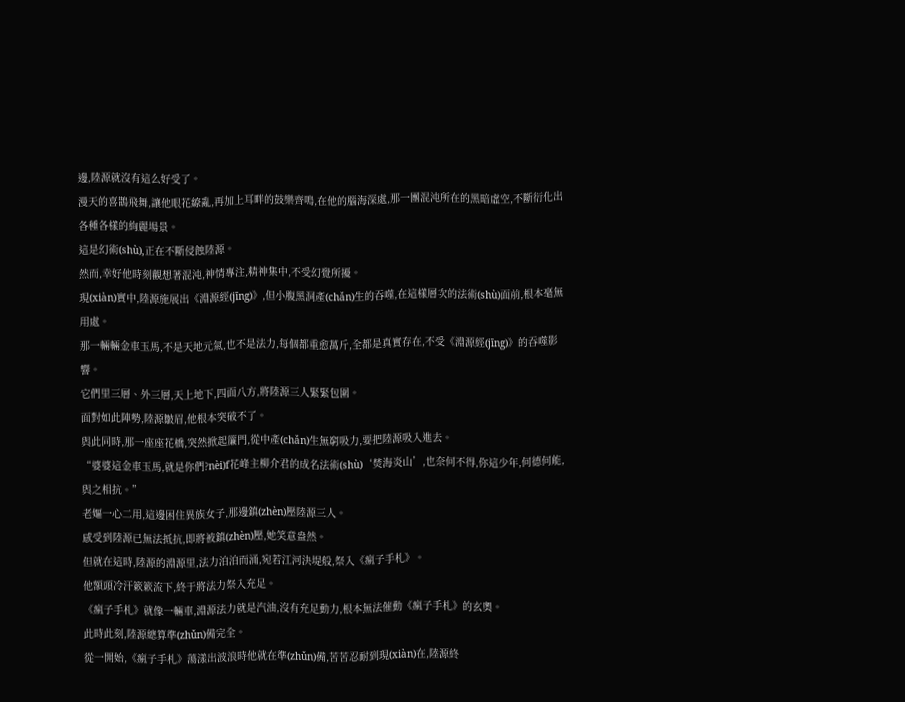邊,陸源就沒有這么好受了。
漫天的喜鵲飛舞,讓他眼花繚亂,再加上耳畔的鼓樂齊鳴,在他的腦海深處,那一團混沌所在的黑暗虛空,不斷衍化出各種各樣的絢麗場景。
這是幻術(shù),正在不斷侵蝕陸源。
然而,幸好他時刻觀想著混沌,神情專注,精神集中,不受幻覺所擾。
現(xiàn)實中,陸源施展出《淵源經(jīng)》,但小腹黑洞產(chǎn)生的吞噬,在這樣層次的法術(shù)面前,根本毫無用處。
那一輛輛金車玉馬,不是天地元氣,也不是法力,每個都重愈萬斤,全都是真實存在,不受《淵源經(jīng)》的吞噬影響。
它們里三層、外三層,天上地下,四面八方,將陸源三人緊緊包圍。
面對如此陣勢,陸源皺眉,他根本突破不了。
與此同時,那一座座花橋,突然掀起簾門,從中產(chǎn)生無窮吸力,要把陸源吸入進去。
“婆婆這金車玉馬,就是你們?nèi)f花峰主柳介君的成名法術(shù)‘焚海炎山’,也奈何不得,你這少年,何德何能,與之相抗。”
老嫗一心二用,這邊困住異族女子,那邊鎮(zhèn)壓陸源三人。
感受到陸源已無法抵抗,即將被鎮(zhèn)壓,她笑意盎然。
但就在這時,陸源的淵源里,法力泊泊而涌,宛若江河決堤般,祭入《瘋子手札》。
他額頭冷汗簌簌流下,終于將法力祭入充足。
《瘋子手札》就像一輛車,淵源法力就是汽油,沒有充足動力,根本無法催動《瘋子手札》的玄奧。
此時此刻,陸源總算準(zhǔn)備完全。
從一開始,《瘋子手札》蕩漾出波浪時他就在準(zhǔn)備,苦苦忍耐到現(xiàn)在,陸源終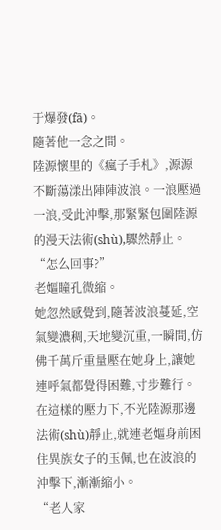于爆發(fā)。
隨著他一念之間。
陸源懷里的《瘋子手札》,源源不斷蕩漾出陣陣波浪。一浪壓過一浪,受此沖擊,那緊緊包圍陸源的漫天法術(shù),驟然靜止。
“怎么回事?”
老嫗瞳孔微縮。
她忽然感覺到,隨著波浪蔓延,空氣變濃稠,天地變沉重,一瞬間,仿佛千萬斤重量壓在她身上,讓她連呼氣都覺得困難,寸步難行。
在這樣的壓力下,不光陸源那邊法術(shù)靜止,就連老嫗身前困住異族女子的玉佩,也在波浪的沖擊下,漸漸縮小。
“老人家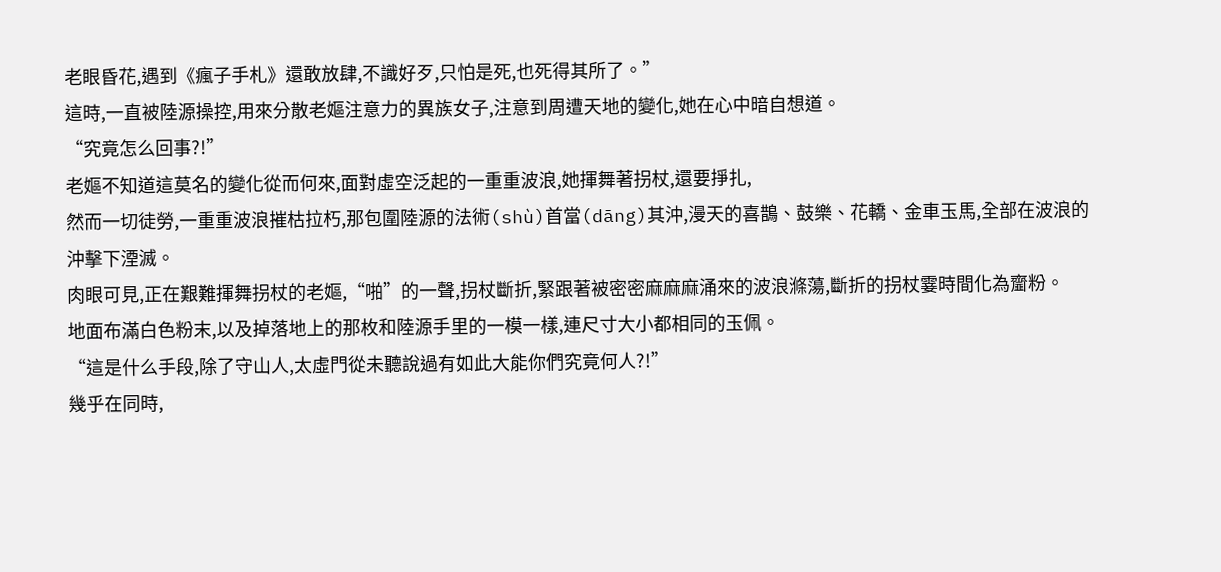老眼昏花,遇到《瘋子手札》還敢放肆,不識好歹,只怕是死,也死得其所了。”
這時,一直被陸源操控,用來分散老嫗注意力的異族女子,注意到周遭天地的變化,她在心中暗自想道。
“究竟怎么回事?!”
老嫗不知道這莫名的變化從而何來,面對虛空泛起的一重重波浪,她揮舞著拐杖,還要掙扎,
然而一切徒勞,一重重波浪摧枯拉朽,那包圍陸源的法術(shù)首當(dāng)其沖,漫天的喜鵲、鼓樂、花轎、金車玉馬,全部在波浪的沖擊下湮滅。
肉眼可見,正在艱難揮舞拐杖的老嫗,“啪”的一聲,拐杖斷折,緊跟著被密密麻麻麻涌來的波浪滌蕩,斷折的拐杖霎時間化為齏粉。
地面布滿白色粉末,以及掉落地上的那枚和陸源手里的一模一樣,連尺寸大小都相同的玉佩。
“這是什么手段,除了守山人,太虛門從未聽說過有如此大能你們究竟何人?!”
幾乎在同時,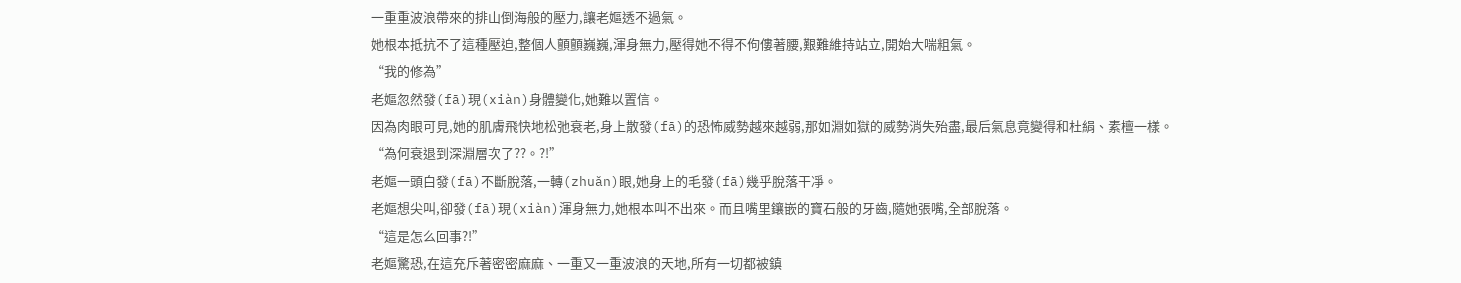一重重波浪帶來的排山倒海般的壓力,讓老嫗透不過氣。
她根本抵抗不了這種壓迫,整個人顫顫巍巍,渾身無力,壓得她不得不佝僂著腰,艱難維持站立,開始大喘粗氣。
“我的修為”
老嫗忽然發(fā)現(xiàn)身體變化,她難以置信。
因為肉眼可見,她的肌膚飛快地松弛衰老,身上散發(fā)的恐怖威勢越來越弱,那如淵如獄的威勢消失殆盡,最后氣息竟變得和杜絹、素檀一樣。
“為何衰退到深淵層次了??。?!”
老嫗一頭白發(fā)不斷脫落,一轉(zhuǎn)眼,她身上的毛發(fā)幾乎脫落干凈。
老嫗想尖叫,卻發(fā)現(xiàn)渾身無力,她根本叫不出來。而且嘴里鑲嵌的寶石般的牙齒,隨她張嘴,全部脫落。
“這是怎么回事?!”
老嫗驚恐,在這充斥著密密麻麻、一重又一重波浪的天地,所有一切都被鎮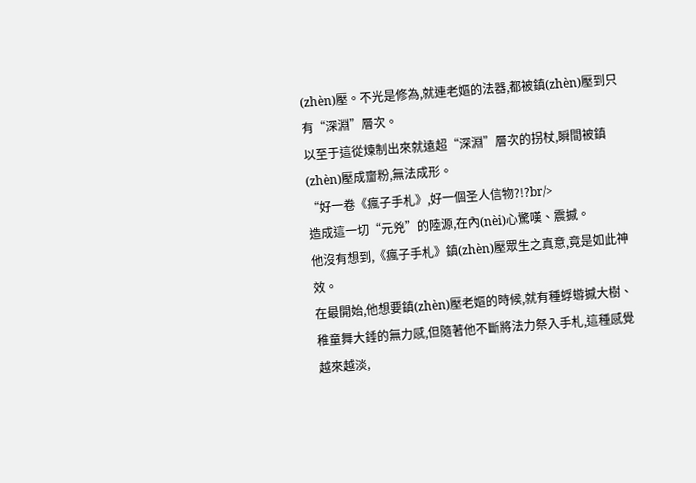(zhèn)壓。不光是修為,就連老嫗的法器,都被鎮(zhèn)壓到只有“深淵”層次。
以至于這從煉制出來就遠超“深淵”層次的拐杖,瞬間被鎮(zhèn)壓成齏粉,無法成形。
“好一卷《瘋子手札》,好一個圣人信物?!?br/>
造成這一切“元兇”的陸源,在內(nèi)心驚嘆、震撼。
他沒有想到,《瘋子手札》鎮(zhèn)壓眾生之真意,竟是如此神效。
在最開始,他想要鎮(zhèn)壓老嫗的時候,就有種蜉蝣撼大樹、稚童舞大錘的無力感,但隨著他不斷將法力祭入手札,這種感覺越來越淡,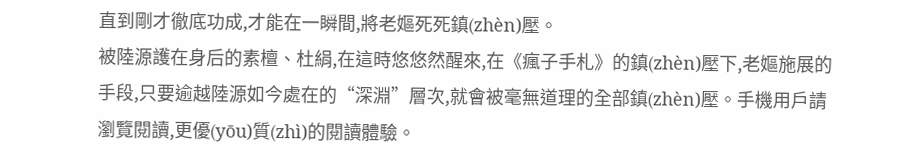直到剛才徹底功成,才能在一瞬間,將老嫗死死鎮(zhèn)壓。
被陸源護在身后的素檀、杜絹,在這時悠悠然醒來,在《瘋子手札》的鎮(zhèn)壓下,老嫗施展的手段,只要逾越陸源如今處在的“深淵”層次,就會被毫無道理的全部鎮(zhèn)壓。手機用戶請瀏覽閱讀,更優(yōu)質(zhì)的閱讀體驗。